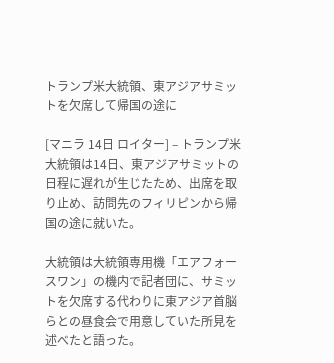トランプ米大統領、東アジアサミットを欠席して帰国の途に

[マニラ 14日 ロイター] – トランプ米大統領は14日、東アジアサミットの日程に遅れが生じたため、出席を取り止め、訪問先のフィリピンから帰国の途に就いた。

大統領は大統領専用機「エアフォースワン」の機内で記者団に、サミットを欠席する代わりに東アジア首脳らとの昼食会で用意していた所見を述べたと語った。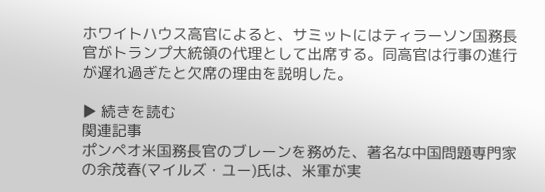ホワイトハウス高官によると、サミットにはティラーソン国務長官がトランプ大統領の代理として出席する。同高官は行事の進行が遅れ過ぎたと欠席の理由を説明した。

▶ 続きを読む
関連記事
ポンペオ米国務長官のブレーンを務めた、著名な中国問題専門家の余茂春(マイルズ・ユー)氏は、米軍が実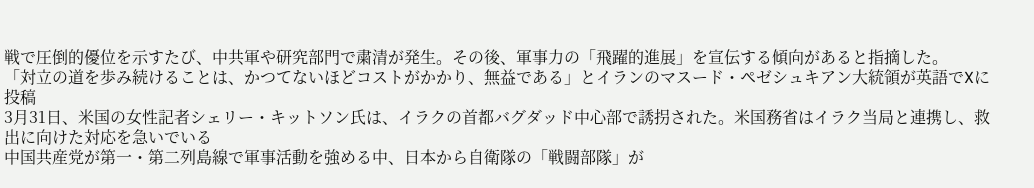戦で圧倒的優位を示すたび、中共軍や研究部門で粛清が発生。その後、軍事力の「飛躍的進展」を宣伝する傾向があると指摘した。
「対立の道を歩み続けることは、かつてないほどコストがかかり、無益である」とイランのマスード・ペゼシュキアン大統領が英語でXに投稿
3月31日、米国の女性記者シェリー・キットソン氏は、イラクの首都バグダッド中心部で誘拐された。米国務省はイラク当局と連携し、救出に向けた対応を急いでいる
中国共産党が第一・第二列島線で軍事活動を強める中、日本から自衛隊の「戦闘部隊」が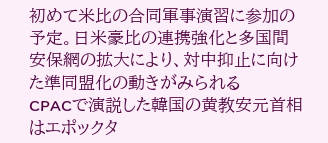初めて米比の合同軍事演習に参加の予定。日米豪比の連携強化と多国間安保網の拡大により、対中抑止に向けた準同盟化の動きがみられる
CPACで演説した韓国の黄教安元首相はエポックタ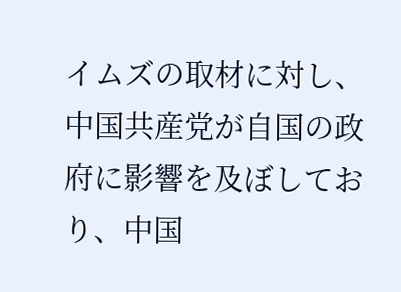イムズの取材に対し、中国共産党が自国の政府に影響を及ぼしており、中国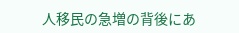人移民の急増の背後にあ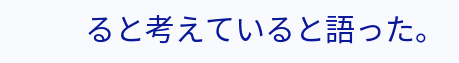ると考えていると語った。